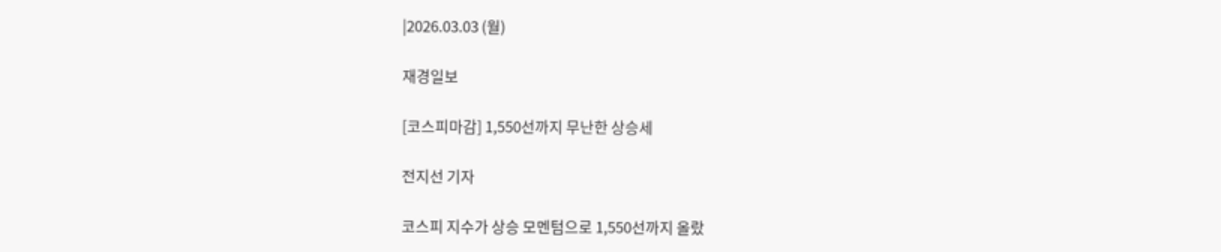|2026.03.03 (월)

재경일보

[코스피마감] 1,550선까지 무난한 상승세

전지선 기자

코스피 지수가 상승 모멘텀으로 1,550선까지 올랐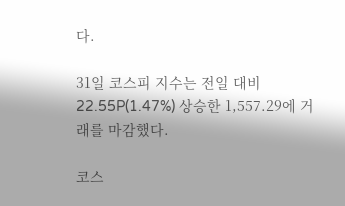다.

31일 코스피 지수는 전일 대비 22.55P(1.47%) 상승한 1,557.29에 거래를 마감했다.

코스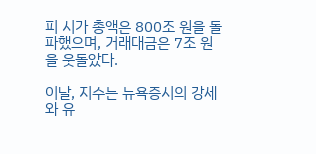피 시가 총액은 800조 원을 돌파했으며, 거래대금은 7조 원을 웃돌았다.

이날, 지수는 뉴욕증시의 강세와 유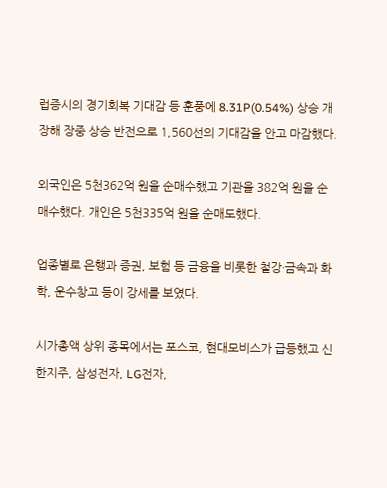럽증시의 경기회복 기대감 등 훈풍에 8.31P(0.54%) 상승 개장해 장중 상승 반전으로 1,560선의 기대감을 안고 마감했다.

외국인은 5천362억 원을 순매수했고 기관을 382억 원을 순 매수했다. 개인은 5천335억 원을 순매도했다.

업종별로 은행과 증권, 보험 등 금융을 비롯한 철강·금속과 화학, 운수창고 등이 강세를 보였다.

시가총액 상위 종목에서는 포스코, 현대모비스가 급등했고 신한지주, 삼성전자, LG전자,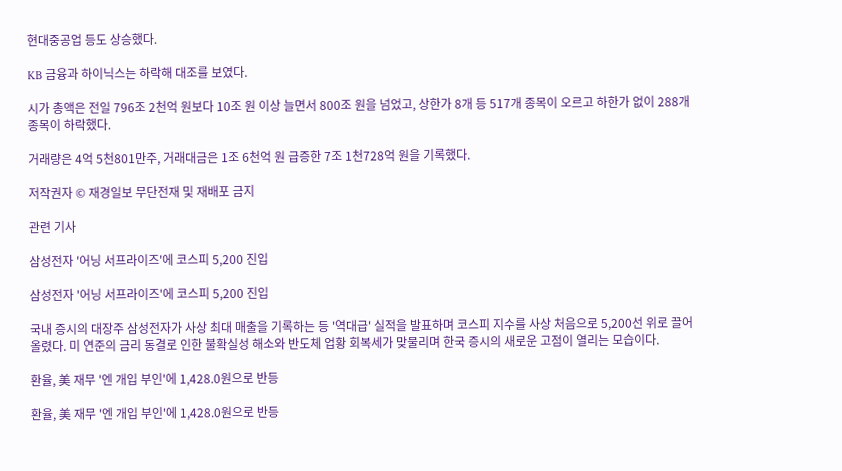현대중공업 등도 상승했다.

KB 금융과 하이닉스는 하락해 대조를 보였다.

시가 총액은 전일 796조 2천억 원보다 10조 원 이상 늘면서 800조 원을 넘었고, 상한가 8개 등 517개 종목이 오르고 하한가 없이 288개 종목이 하락했다.

거래량은 4억 5천801만주, 거래대금은 1조 6천억 원 급증한 7조 1천728억 원을 기록했다.

저작권자 © 재경일보 무단전재 및 재배포 금지

관련 기사

삼성전자 '어닝 서프라이즈'에 코스피 5,200 진입

삼성전자 '어닝 서프라이즈'에 코스피 5,200 진입

국내 증시의 대장주 삼성전자가 사상 최대 매출을 기록하는 등 '역대급' 실적을 발표하며 코스피 지수를 사상 처음으로 5,200선 위로 끌어올렸다. 미 연준의 금리 동결로 인한 불확실성 해소와 반도체 업황 회복세가 맞물리며 한국 증시의 새로운 고점이 열리는 모습이다.

환율, 美 재무 '엔 개입 부인'에 1,428.0원으로 반등

환율, 美 재무 '엔 개입 부인'에 1,428.0원으로 반등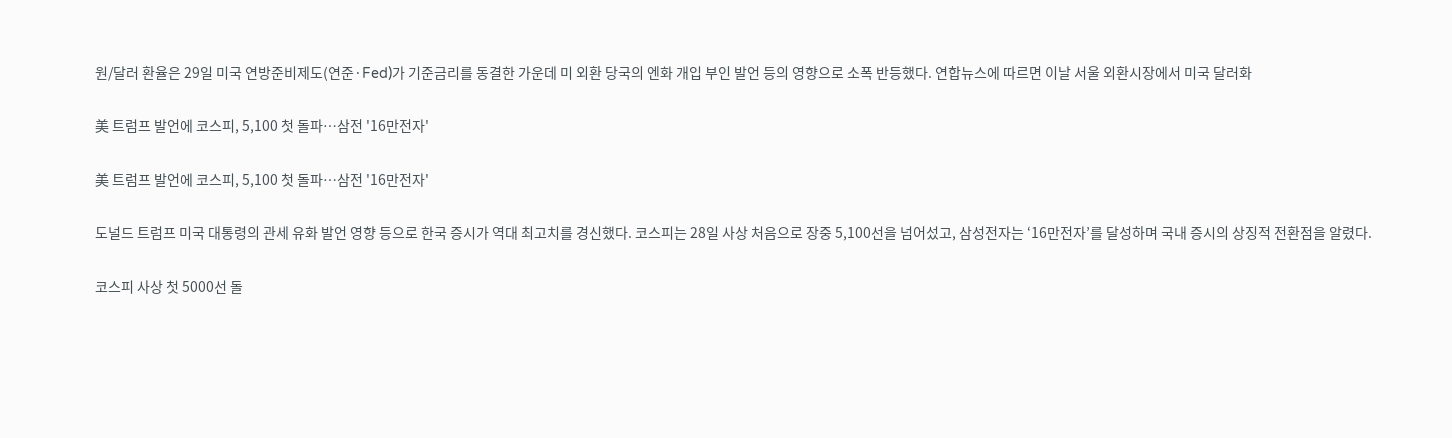원/달러 환율은 29일 미국 연방준비제도(연준·Fed)가 기준금리를 동결한 가운데 미 외환 당국의 엔화 개입 부인 발언 등의 영향으로 소폭 반등했다. 연합뉴스에 따르면 이날 서울 외환시장에서 미국 달러화

美 트럼프 발언에 코스피, 5,100 첫 돌파…삼전 '16만전자'

美 트럼프 발언에 코스피, 5,100 첫 돌파…삼전 '16만전자'

도널드 트럼프 미국 대통령의 관세 유화 발언 영향 등으로 한국 증시가 역대 최고치를 경신했다. 코스피는 28일 사상 처음으로 장중 5,100선을 넘어섰고, 삼성전자는 ‘16만전자’를 달성하며 국내 증시의 상징적 전환점을 알렸다.

코스피 사상 첫 5000선 돌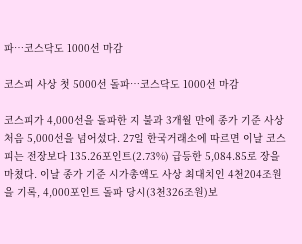파…코스닥도 1000선 마감

코스피 사상 첫 5000선 돌파…코스닥도 1000선 마감

코스피가 4,000선을 돌파한 지 불과 3개월 만에 종가 기준 사상 처음 5,000선을 넘어섰다. 27일 한국거래소에 따르면 이날 코스피는 전장보다 135.26포인트(2.73%) 급등한 5,084.85로 장을 마쳤다. 이날 종가 기준 시가총액도 사상 최대치인 4천204조원을 기록, 4,000포인트 돌파 당시(3천326조원)보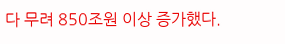다 무려 850조원 이상 증가했다.